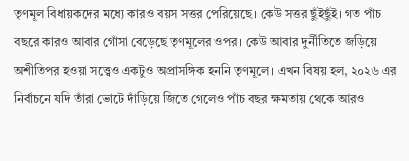তৃণমূল বিধায়কদের মধ্যে কারও বয়স সত্তর পেরিয়েছে। কেউ সত্তর ছুঁইছুঁই। গত পাঁচ বছরে কারও আবার গোঁসা বেড়েছে তৃণমূলের ওপর। কেউ আবার দুর্নীতিতে জড়িয়ে অশীতিপর হওয়া সত্ত্বেও একটুও অপ্রাসঙ্গিক হননি তৃণমূলে। এখন বিষয় হল, ২০২৬ এর নির্বাচনে যদি তাঁরা ভোটে দাঁড়িয়ে জিতে গেলেও পাঁচ বছর ক্ষমতায় থেকে আরও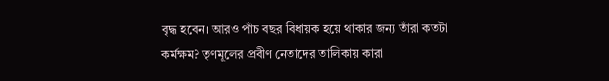বৃদ্ধ হবেন। আরও পাঁচ বছর বিধায়ক হয়ে থাকার জন্য তাঁরা কতটা কর্মক্ষম? তৃণমূলের প্রবীণ নেতাদের তালিকায় কারা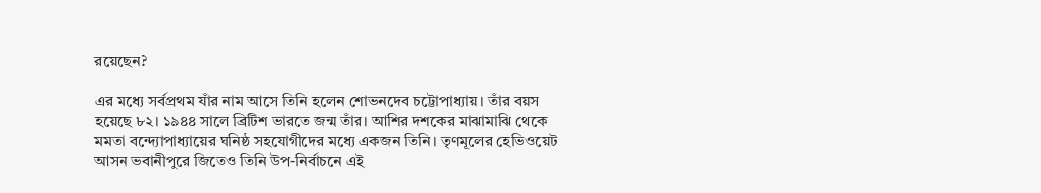রয়েছেন?

এর মধ্যে সর্বপ্রথম যাঁর নাম আসে তিনি হলেন শোভনদেব চট্টোপাধ্যায়। তাঁর বয়স হয়েছে ৮২। ১৯৪৪ সালে ব্রিটিশ ভারতে জন্ম তাঁর। আশির দশকের মাঝামাঝি থেকে মমতা বন্দ্যোপাধ্যায়ের ঘনিষ্ঠ সহযোগীদের মধ্যে একজন তিনি। তৃণমূলের হেভিওয়েট আসন ভবানীপুরে জিতেও তিনি উপ-নির্বাচনে এই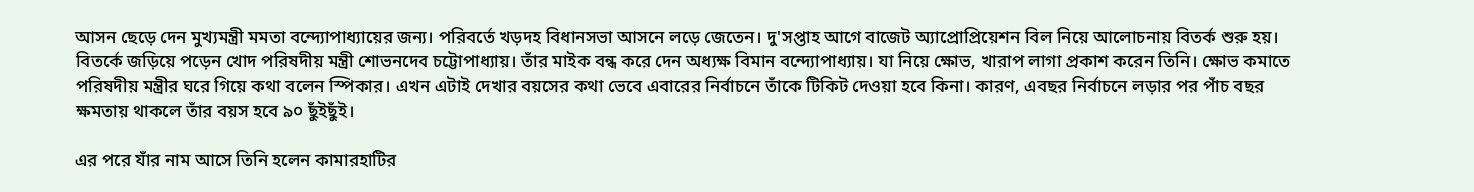আসন ছেড়ে দেন মুখ্যমন্ত্রী মমতা বন্দ্যোপাধ্যায়ের জন্য। পরিবর্তে খড়দহ বিধানসভা আসনে লড়ে জেতেন। দু'সপ্তাহ আগে বাজেট অ্যাপ্রোপ্রিয়েশন বিল নিয়ে আলোচনায় বিতর্ক শুরু হয়। বিতর্কে জড়িয়ে পড়েন খোদ পরিষদীয় মন্ত্রী শোভনদেব চট্টোপাধ্যায়। তাঁর মাইক বন্ধ করে দেন অধ্যক্ষ বিমান বন্দ্যোপাধ্যায়। যা নিয়ে ক্ষোভ, খারাপ লাগা প্রকাশ করেন তিনি। ক্ষোভ কমাতে পরিষদীয় মন্ত্রীর ঘরে গিয়ে কথা বলেন স্পিকার। এখন এটাই দেখার বয়সের কথা ভেবে এবারের নির্বাচনে তাঁকে টিকিট দেওয়া হবে কিনা। কারণ, এবছর নির্বাচনে লড়ার পর পাঁচ বছর ক্ষমতায় থাকলে তাঁর বয়স হবে ৯০ ছুঁইছুঁই।

এর পরে যাঁর নাম আসে তিনি হলেন কামারহাটির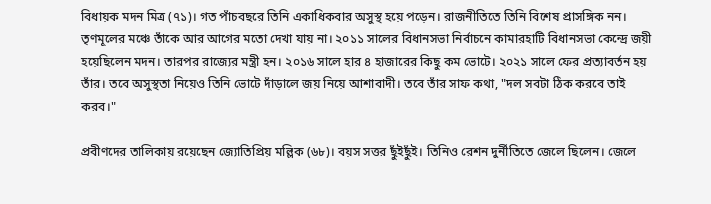বিধায়ক মদন মিত্র (৭১)। গত পাঁচবছরে তিনি একাধিকবার অসুস্থ হয়ে পড়েন। রাজনীতিতে তিনি বিশেষ প্রাসঙ্গিক নন। তৃণমূলের মঞ্চে তাঁকে আর আগের মতো দেখা যায় না। ২০১১ সালের বিধানসভা নির্বাচনে কামারহাটি বিধানসভা কেন্দ্রে জয়ী হয়েছিলেন মদন। তারপর রাজ্যের মন্ত্রী হন। ২০১৬ সালে হার ৪ হাজারের কিছু কম ভোটে। ২০২১ সালে ফের প্রত্যাবর্তন হয় তাঁর। তবে অসুস্থতা নিয়েও তিনি ভোটে দাঁড়ালে জয় নিয়ে আশাবাদী। তবে তাঁর সাফ কথা, "দল সবটা ঠিক করবে তাই করব।"

প্রবীণদের তালিকায় রয়েছেন জ্যোতিপ্রিয় মল্লিক (৬৮)। বয়স সত্তর ছুঁইছুঁই। তিনিও রেশন দুর্নীতিতে জেলে ছিলেন। জেলে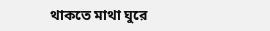থাকতে মাথা ঘুরে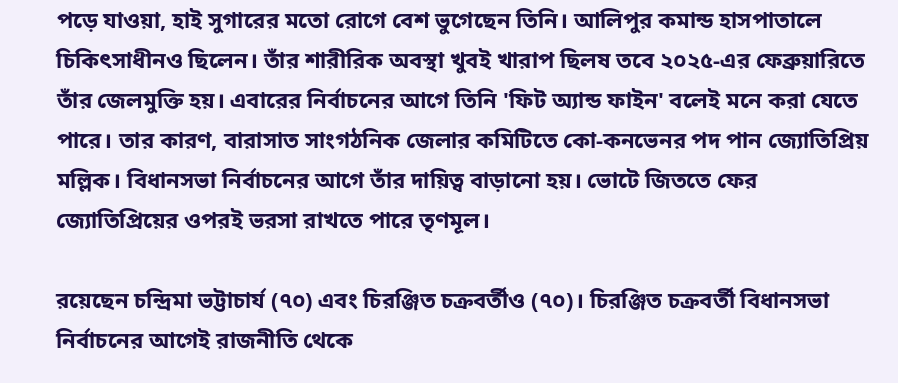পড়ে যাওয়া, হাই সুগারের মতো রোগে বেশ ভুগেছেন তিনি। আলিপুর কমান্ড হাসপাতালে চিকিৎসাধীনও ছিলেন। তাঁর শারীরিক অবস্থা খুবই খারাপ ছিলষ তবে ২০২৫-এর ফেব্রুয়ারিতে তাঁর জেলমুক্তি হয়। এবারের নির্বাচনের আগে তিনি 'ফিট অ্যান্ড ফাইন' বলেই মনে করা যেতে পারে। তার কারণ, বারাসাত সাংগঠনিক জেলার কমিটিতে কো-কনভেনর পদ পান জ্যোতিপ্রিয় মল্লিক। বিধানসভা নির্বাচনের আগে তাঁর দায়িত্ব বাড়ানো হয়। ভোটে জিততে ফের জ্যোতিপ্রিয়ের ওপরই ভরসা রাখতে পারে তৃণমূল।

রয়েছেন চন্দ্রিমা ভট্টাচার্য (৭০) এবং চিরঞ্জিত চক্রবর্তীও (৭০)। চিরঞ্জিত চক্রবর্তী বিধানসভা নির্বাচনের আগেই রাজনীতি থেকে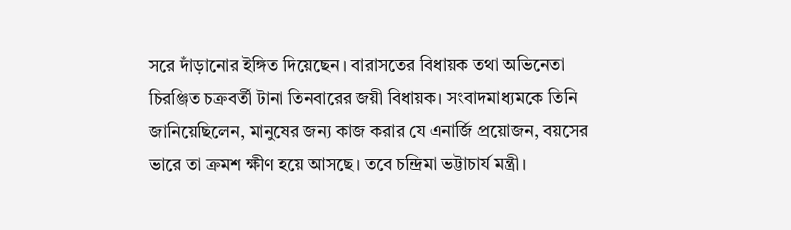সরে দাঁড়ানোর ইঙ্গিত দিয়েছেন। বারাসতের বিধায়ক তথা অভিনেতা চিরঞ্জিত চক্রবর্তী টানা তিনবারের জয়ী বিধায়ক। সংবাদমাধ্যমকে তিনি জানিয়েছিলেন, মানুষের জন্য কাজ করার যে এনার্জি প্রয়োজন, বয়সের ভারে তা ক্রমশ ক্ষীণ হয়ে আসছে। তবে চন্দ্রিমা ভট্টাচার্য মন্ত্রী।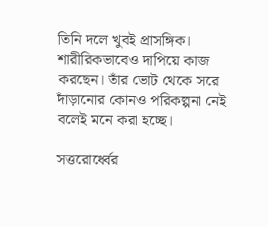তিনি দলে খুবই প্রাসঙ্গিক। শারীরিকভাবেও দাপিয়ে কাজ করছেন। তাঁর ভোট থেকে সরে দাঁড়ানোর কোনও পরিকল্পনা নেই বলেই মনে করা হচ্ছে।

সত্তরোর্ধ্বের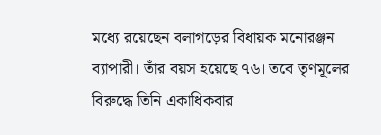মধ্যে রয়েছেন বলাগড়ের বিধায়ক মনোরঞ্জন ব্যাপারী। তাঁর বয়স হয়েছে ৭৬। তবে তৃণমূলের বিরুদ্ধে তিনি একাধিকবার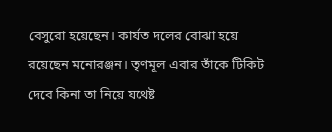বেসুরো হয়েছেন। কার্যত দলের বোঝা হয়ে রয়েছেন মনোরঞ্জন। তৃণমূল এবার তাঁকে টিকিট দেবে কিনা তা নিয়ে যথেষ্ট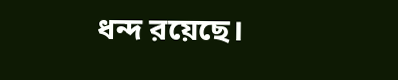ধন্দ রয়েছে।